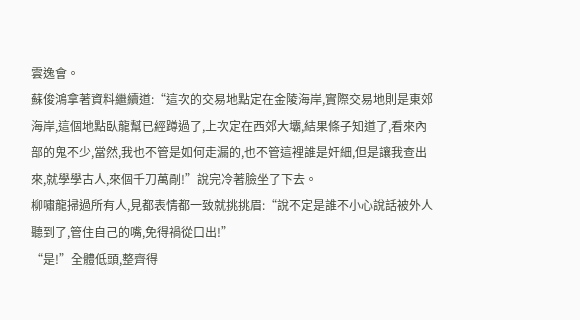雲逸會。
蘇俊鴻拿著資料繼續道:“這次的交易地點定在金陵海岸,實際交易地則是東郊海岸,這個地點臥龍幫已經蹲過了,上次定在西郊大壩,結果條子知道了,看來內部的鬼不少,當然,我也不管是如何走漏的,也不管這裡誰是奸細,但是讓我查出來,就學學古人,來個千刀萬剮!”說完冷著臉坐了下去。
柳嘯龍掃過所有人,見都表情都一致就挑挑眉:“說不定是誰不小心說話被外人聽到了,管住自己的嘴,免得禍從口出!”
“是!”全體低頭,整齊得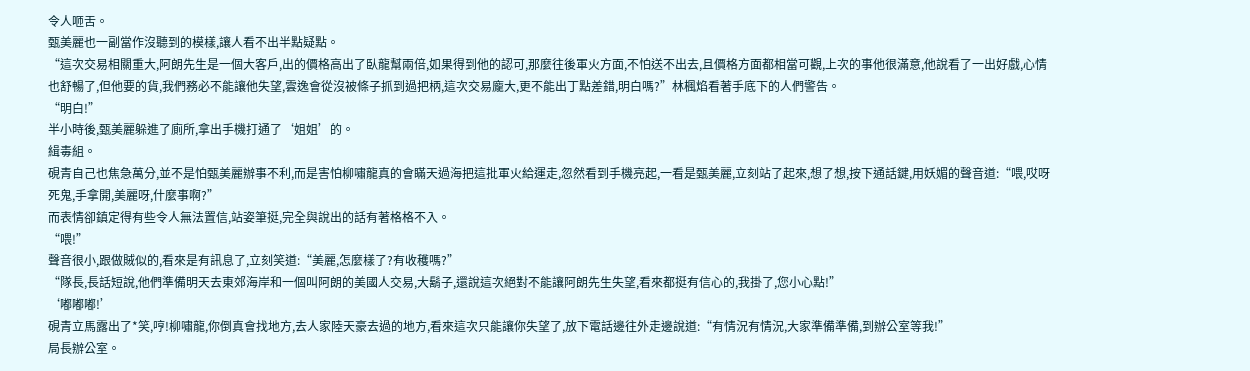令人咂舌。
甄美麗也一副當作沒聽到的模樣,讓人看不出半點疑點。
“這次交易相關重大,阿朗先生是一個大客戶,出的價格高出了臥龍幫兩倍,如果得到他的認可,那麼往後軍火方面,不怕送不出去,且價格方面都相當可觀,上次的事他很滿意,他說看了一出好戲,心情也舒暢了,但他要的貨,我們務必不能讓他失望,雲逸會從沒被條子抓到過把柄,這次交易龐大,更不能出丁點差錯,明白嗎?”林楓焰看著手底下的人們警告。
“明白!”
半小時後,甄美麗躲進了廁所,拿出手機打通了‘姐姐’的。
緝毒組。
硯青自己也焦急萬分,並不是怕甄美麗辦事不利,而是害怕柳嘯龍真的會瞞天過海把這批軍火給運走,忽然看到手機亮起,一看是甄美麗,立刻站了起來,想了想,按下通話鍵,用妖媚的聲音道:“喂,哎呀死鬼,手拿開,美麗呀,什麼事啊?”
而表情卻鎮定得有些令人無法置信,站姿筆挺,完全與說出的話有著格格不入。
“喂!”
聲音很小,跟做賊似的,看來是有訊息了,立刻笑道:“美麗,怎麼樣了?有收穫嗎?”
“隊長,長話短說,他們準備明天去東郊海岸和一個叫阿朗的美國人交易,大鬍子,還說這次絕對不能讓阿朗先生失望,看來都挺有信心的,我掛了,您小心點!”
‘嘟嘟嘟!’
硯青立馬露出了*笑,哼!柳嘯龍,你倒真會找地方,去人家陸天豪去過的地方,看來這次只能讓你失望了,放下電話邊往外走邊說道:“有情況有情況,大家準備準備,到辦公室等我!”
局長辦公室。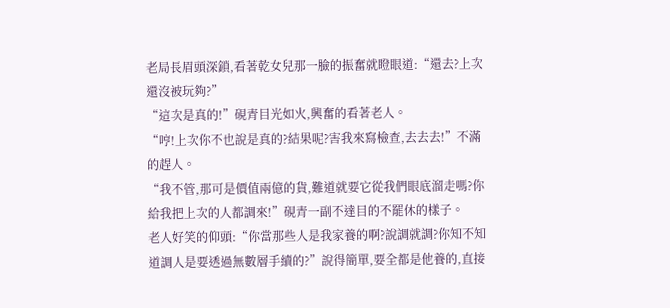老局長眉頭深鎖,看著乾女兒那一臉的振奮就瞪眼道:“還去?上次還沒被玩夠?”
“這次是真的!”硯青目光如火,興奮的看著老人。
“哼!上次你不也說是真的?結果呢?害我來寫檢查,去去去!”不滿的趕人。
“我不管,那可是價值兩億的貨,難道就要它從我們眼底溜走嗎?你給我把上次的人都調來!”硯青一副不達目的不罷休的樣子。
老人好笑的仰頭:“你當那些人是我家養的啊?說調就調?你知不知道調人是要透過無數層手續的?”說得簡單,要全都是他養的,直接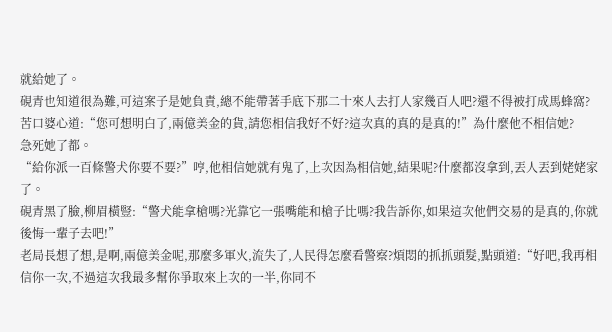就給她了。
硯青也知道很為難,可這案子是她負責,總不能帶著手底下那二十來人去打人家幾百人吧?還不得被打成馬蜂窩?苦口婆心道:“您可想明白了,兩億美金的貨,請您相信我好不好?這次真的真的是真的!”為什麼他不相信她?
急死她了都。
“給你派一百條警犬你要不要?”哼,他相信她就有鬼了,上次因為相信她,結果呢?什麼都沒拿到,丟人丟到姥姥家了。
硯青黑了臉,柳眉橫豎:“警犬能拿槍嗎?光靠它一張嘴能和槍子比嗎?我告訴你,如果這次他們交易的是真的,你就後悔一輩子去吧!”
老局長想了想,是啊,兩億美金呢,那麼多軍火,流失了,人民得怎麼看警察?煩悶的抓抓頭髮,點頭道:“好吧,我再相信你一次,不過這次我最多幫你爭取來上次的一半,你同不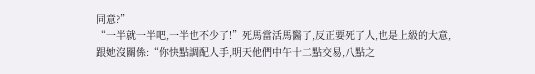同意?”
“一半就一半吧,一半也不少了!”死馬當活馬醫了,反正要死了人,也是上級的大意,跟她沒關係:“你快點調配人手,明天他們中午十二點交易,八點之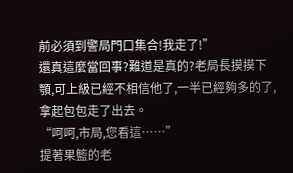前必須到警局門口集合!我走了!”
還真這麼當回事?難道是真的?老局長摸摸下顎,可上級已經不相信他了,一半已經夠多的了,拿起包包走了出去。
“呵呵,市局,您看這……”
提著果籃的老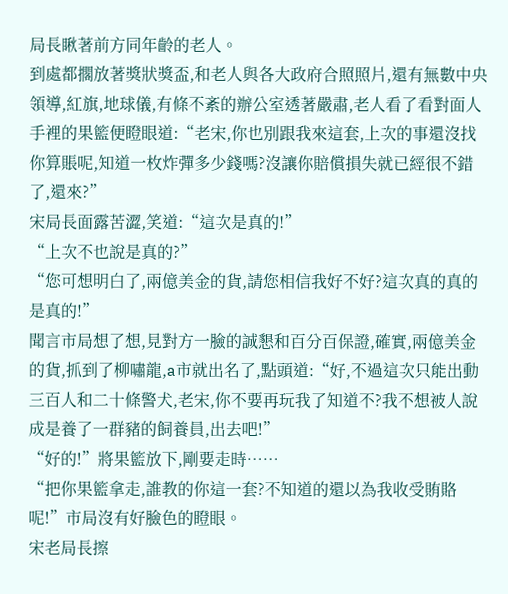局長瞅著前方同年齡的老人。
到處都擱放著獎狀獎盃,和老人與各大政府合照照片,還有無數中央領導,紅旗,地球儀,有條不紊的辦公室透著嚴肅,老人看了看對面人手裡的果籃便瞪眼道:“老宋,你也別跟我來這套,上次的事還沒找你算賬呢,知道一枚炸彈多少錢嗎?沒讓你賠償損失就已經很不錯了,還來?”
宋局長面露苦澀,笑道:“這次是真的!”
“上次不也說是真的?”
“您可想明白了,兩億美金的貨,請您相信我好不好?這次真的真的是真的!”
聞言市局想了想,見對方一臉的誠懇和百分百保證,確實,兩億美金的貨,抓到了柳嘯龍,a市就出名了,點頭道:“好,不過這次只能出動三百人和二十條警犬,老宋,你不要再玩我了知道不?我不想被人說成是養了一群豬的飼養員,出去吧!”
“好的!”將果籃放下,剛要走時……
“把你果籃拿走,誰教的你這一套?不知道的還以為我收受賄賂呢!”市局沒有好臉色的瞪眼。
宋老局長擦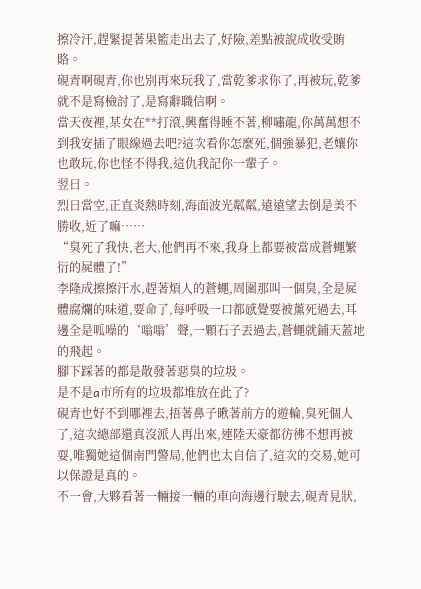擦冷汗,趕緊提著果籃走出去了,好險,差點被說成收受賄賂。
硯青啊硯青,你也別再來玩我了,當乾爹求你了,再被玩,乾爹就不是寫檢討了,是寫辭職信啊。
當天夜裡,某女在**打滾,興奮得睡不著,柳嘯龍,你萬萬想不到我安插了眼線過去吧?這次看你怎麼死,個強暴犯,老孃你也敢玩,你也怪不得我,這仇我記你一輩子。
翌日。
烈日當空,正直炎熱時刻,海面波光粼粼,遠遠望去倒是美不勝收,近了嘛……
“臭死了我快,老大,他們再不來,我身上都要被當成蒼蠅繁衍的屍體了!”
李隆成擦擦汗水,趕著煩人的蒼蠅,周圍那叫一個臭,全是屍體腐爛的味道,要命了,每呼吸一口都感覺要被薰死過去,耳邊全是呱噪的‘嗡嗡’聲,一顆石子丟過去,蒼蠅就鋪天蓋地的飛起。
腳下踩著的都是散發著惡臭的垃圾。
是不是a市所有的垃圾都堆放在此了?
硯青也好不到哪裡去,捂著鼻子瞅著前方的遊輪,臭死個人了,這次總部還真沒派人再出來,連陸天豪都彷彿不想再被耍,唯獨她這個南門警局,他們也太自信了,這次的交易,她可以保證是真的。
不一會,大夥看著一輛接一輛的車向海邊行駛去,硯青見狀,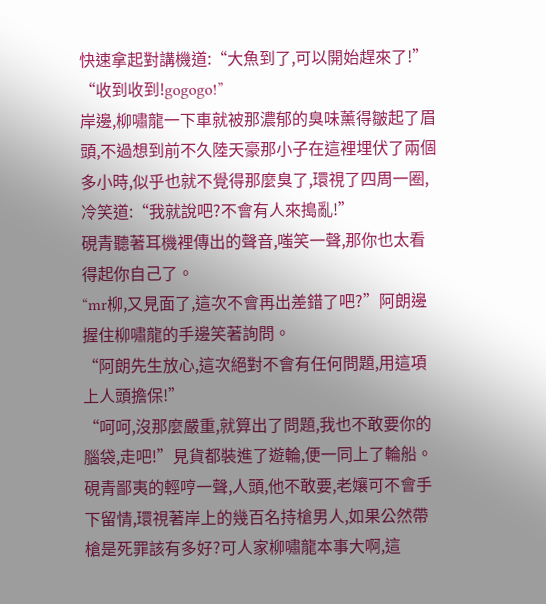快速拿起對講機道:“大魚到了,可以開始趕來了!”
“收到收到!gogogo!”
岸邊,柳嘯龍一下車就被那濃郁的臭味薰得皺起了眉頭,不過想到前不久陸天豪那小子在這裡埋伏了兩個多小時,似乎也就不覺得那麼臭了,環視了四周一圈,冷笑道:“我就說吧?不會有人來搗亂!”
硯青聽著耳機裡傳出的聲音,嗤笑一聲,那你也太看得起你自己了。
“mr柳,又見面了,這次不會再出差錯了吧?”阿朗邊握住柳嘯龍的手邊笑著詢問。
“阿朗先生放心,這次絕對不會有任何問題,用這項上人頭擔保!”
“呵呵,沒那麼嚴重,就算出了問題,我也不敢要你的腦袋,走吧!”見貨都裝進了遊輪,便一同上了輪船。
硯青鄙夷的輕哼一聲,人頭,他不敢要,老孃可不會手下留情,環視著岸上的幾百名持槍男人,如果公然帶槍是死罪該有多好?可人家柳嘯龍本事大啊,這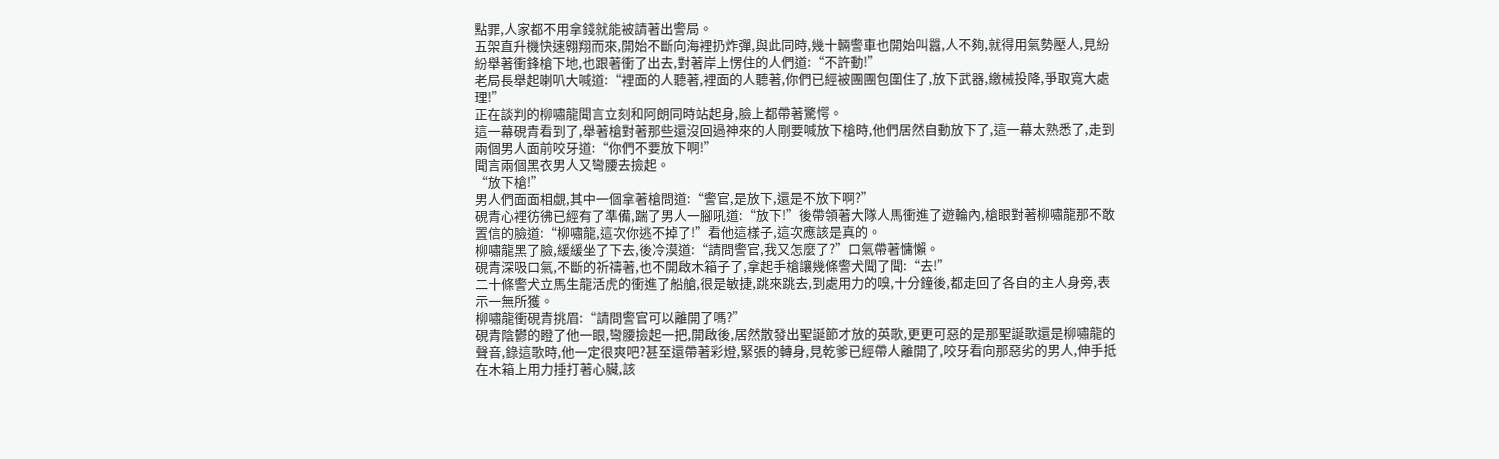點罪,人家都不用拿錢就能被請著出警局。
五架直升機快速翱翔而來,開始不斷向海裡扔炸彈,與此同時,幾十輛警車也開始叫囂,人不夠,就得用氣勢壓人,見紛紛舉著衝鋒槍下地,也跟著衝了出去,對著岸上愣住的人們道:“不許動!”
老局長舉起喇叭大喊道:“裡面的人聽著,裡面的人聽著,你們已經被團團包圍住了,放下武器,繳械投降,爭取寬大處理!”
正在談判的柳嘯龍聞言立刻和阿朗同時站起身,臉上都帶著驚愕。
這一幕硯青看到了,舉著槍對著那些還沒回過神來的人剛要喊放下槍時,他們居然自動放下了,這一幕太熟悉了,走到兩個男人面前咬牙道:“你們不要放下啊!”
聞言兩個黑衣男人又彎腰去撿起。
“放下槍!”
男人們面面相覷,其中一個拿著槍問道:“警官,是放下,還是不放下啊?”
硯青心裡彷彿已經有了準備,踹了男人一腳吼道:“放下!”後帶領著大隊人馬衝進了遊輪內,槍眼對著柳嘯龍那不敢置信的臉道:“柳嘯龍,這次你逃不掉了!”看他這樣子,這次應該是真的。
柳嘯龍黑了臉,緩緩坐了下去,後冷漠道:“請問警官,我又怎麼了?”口氣帶著慵懶。
硯青深吸口氣,不斷的祈禱著,也不開啟木箱子了,拿起手槍讓幾條警犬聞了聞:“去!”
二十條警犬立馬生龍活虎的衝進了船艙,很是敏捷,跳來跳去,到處用力的嗅,十分鐘後,都走回了各自的主人身旁,表示一無所獲。
柳嘯龍衝硯青挑眉:“請問警官可以離開了嗎?”
硯青陰鬱的瞪了他一眼,彎腰撿起一把,開啟後,居然散發出聖誕節才放的英歌,更更可惡的是那聖誕歌還是柳嘯龍的聲音,錄這歌時,他一定很爽吧?甚至還帶著彩燈,緊張的轉身,見乾爹已經帶人離開了,咬牙看向那惡劣的男人,伸手抵在木箱上用力捶打著心臟,該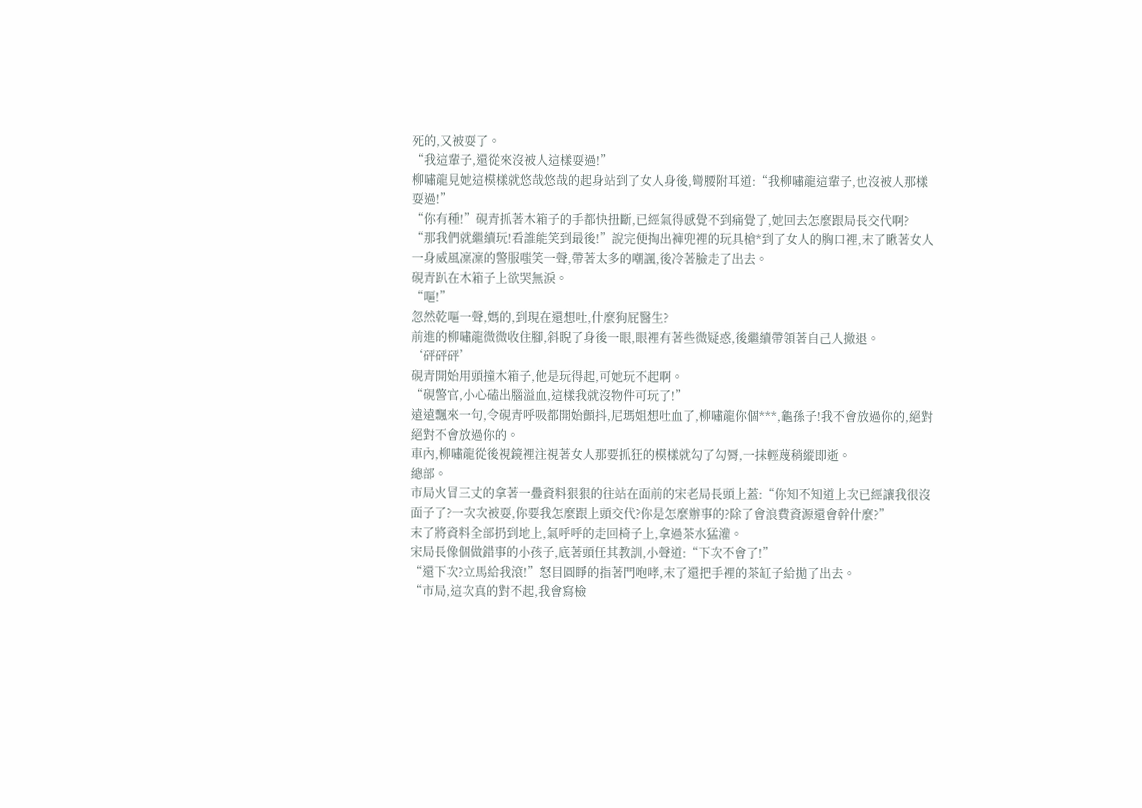死的,又被耍了。
“我這輩子,還從來沒被人這樣耍過!”
柳嘯龍見她這模樣就悠哉悠哉的起身站到了女人身後,彎腰附耳道:“我柳嘯龍這輩子,也沒被人那樣耍過!”
“你有種!”硯青抓著木箱子的手都快扭斷,已經氣得感覺不到痛覺了,她回去怎麼跟局長交代啊?
“那我們就繼續玩!看誰能笑到最後!”說完便掏出褲兜裡的玩具槍*到了女人的胸口裡,末了瞅著女人一身威風凜凜的警服嗤笑一聲,帶著太多的嘲諷,後冷著臉走了出去。
硯青趴在木箱子上欲哭無淚。
“嘔!”
忽然乾嘔一聲,媽的,到現在還想吐,什麼狗屁醫生?
前進的柳嘯龍微微收住腳,斜睨了身後一眼,眼裡有著些微疑惑,後繼續帶領著自己人撤退。
‘砰砰砰’
硯青開始用頭撞木箱子,他是玩得起,可她玩不起啊。
“硯警官,小心磕出腦溢血,這樣我就沒物件可玩了!”
遠遠飄來一句,令硯青呼吸都開始顫抖,尼瑪姐想吐血了,柳嘯龍你個***,龜孫子!我不會放過你的,絕對絕對不會放過你的。
車內,柳嘯龍從後視鏡裡注視著女人那要抓狂的模樣就勾了勾脣,一抹輕蔑稍縱即逝。
總部。
市局火冒三丈的拿著一疊資料狠狠的往站在面前的宋老局長頭上蓋:“你知不知道上次已經讓我很沒面子了?一次次被耍,你要我怎麼跟上頭交代?你是怎麼辦事的?除了會浪費資源還會幹什麼?”
末了將資料全部扔到地上,氣呼呼的走回椅子上,拿過茶水猛灌。
宋局長像個做錯事的小孩子,底著頭任其教訓,小聲道:“下次不會了!”
“還下次?立馬給我滾!”怒目圓睜的指著門咆哮,末了還把手裡的茶缸子給拋了出去。
“市局,這次真的對不起,我會寫檢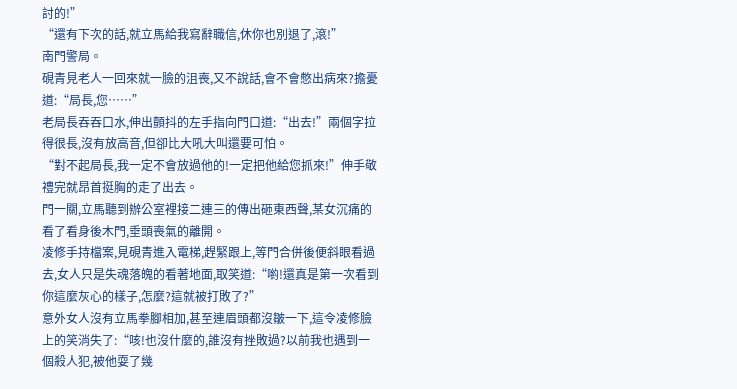討的!”
“還有下次的話,就立馬給我寫辭職信,休你也別退了,滾!”
南門警局。
硯青見老人一回來就一臉的沮喪,又不說話,會不會憋出病來?擔憂道:“局長,您……”
老局長吞吞口水,伸出顫抖的左手指向門口道:“出去!”兩個字拉得很長,沒有放高音,但卻比大吼大叫還要可怕。
“對不起局長,我一定不會放過他的!一定把他給您抓來!”伸手敬禮完就昂首挺胸的走了出去。
門一關,立馬聽到辦公室裡接二連三的傳出砸東西聲,某女沉痛的看了看身後木門,垂頭喪氣的離開。
凌修手持檔案,見硯青進入電梯,趕緊跟上,等門合併後便斜眼看過去,女人只是失魂落魄的看著地面,取笑道:“喲!還真是第一次看到你這麼灰心的樣子,怎麼?這就被打敗了?”
意外女人沒有立馬拳腳相加,甚至連眉頭都沒皺一下,這令凌修臉上的笑消失了:“咳!也沒什麼的,誰沒有挫敗過?以前我也遇到一個殺人犯,被他耍了幾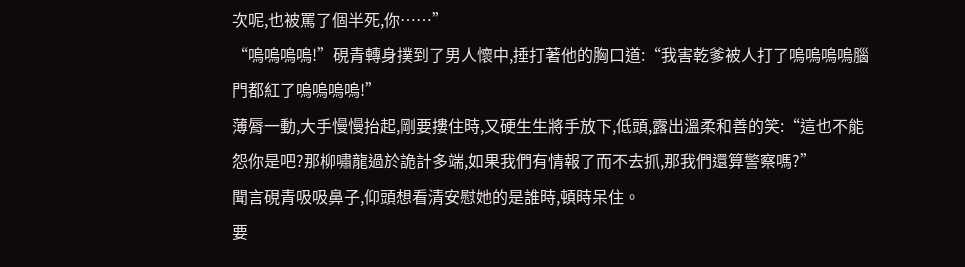次呢,也被罵了個半死,你……”
“嗚嗚嗚嗚!”硯青轉身撲到了男人懷中,捶打著他的胸口道:“我害乾爹被人打了嗚嗚嗚嗚腦門都紅了嗚嗚嗚嗚!”
薄脣一動,大手慢慢抬起,剛要摟住時,又硬生生將手放下,低頭,露出溫柔和善的笑:“這也不能怨你是吧?那柳嘯龍過於詭計多端,如果我們有情報了而不去抓,那我們還算警察嗎?”
聞言硯青吸吸鼻子,仰頭想看清安慰她的是誰時,頓時呆住。
要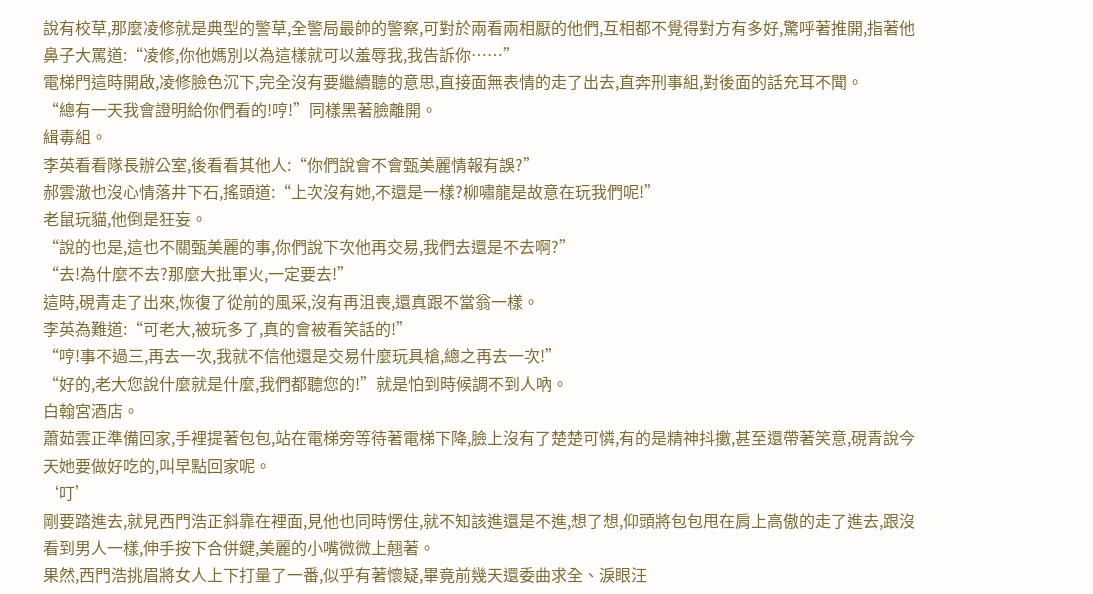說有校草,那麼凌修就是典型的警草,全警局最帥的警察,可對於兩看兩相厭的他們,互相都不覺得對方有多好,驚呼著推開,指著他鼻子大罵道:“凌修,你他媽別以為這樣就可以羞辱我,我告訴你……”
電梯門這時開啟,凌修臉色沉下,完全沒有要繼續聽的意思,直接面無表情的走了出去,直奔刑事組,對後面的話充耳不聞。
“總有一天我會證明給你們看的!哼!”同樣黑著臉離開。
緝毒組。
李英看看隊長辦公室,後看看其他人:“你們說會不會甄美麗情報有誤?”
郝雲澈也沒心情落井下石,搖頭道:“上次沒有她,不還是一樣?柳嘯龍是故意在玩我們呢!”
老鼠玩貓,他倒是狂妄。
“說的也是,這也不關甄美麗的事,你們說下次他再交易,我們去還是不去啊?”
“去!為什麼不去?那麼大批軍火,一定要去!”
這時,硯青走了出來,恢復了從前的風采,沒有再沮喪,還真跟不當翁一樣。
李英為難道:“可老大,被玩多了,真的會被看笑話的!”
“哼!事不過三,再去一次,我就不信他還是交易什麼玩具槍,總之再去一次!”
“好的,老大您說什麼就是什麼,我們都聽您的!”就是怕到時候調不到人吶。
白翰宮酒店。
蕭茹雲正準備回家,手裡提著包包,站在電梯旁等待著電梯下降,臉上沒有了楚楚可憐,有的是精神抖擻,甚至還帶著笑意,硯青說今天她要做好吃的,叫早點回家呢。
‘叮’
剛要踏進去,就見西門浩正斜靠在裡面,見他也同時愣住,就不知該進還是不進,想了想,仰頭將包包甩在肩上高傲的走了進去,跟沒看到男人一樣,伸手按下合併鍵,美麗的小嘴微微上翹著。
果然,西門浩挑眉將女人上下打量了一番,似乎有著懷疑,畢竟前幾天還委曲求全、淚眼汪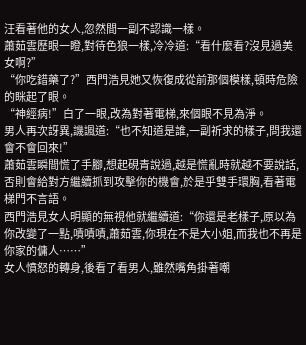汪看著他的女人,忽然間一副不認識一樣。
蕭茹雲歷眼一瞪,對待色狼一樣,冷冷道:“看什麼看?沒見過美女啊?”
“你吃錯藥了?”西門浩見她又恢復成從前那個模樣,頓時危險的眯起了眼。
“神經病!”白了一眼,改為對著電梯,來個眼不見為淨。
男人再次訝異,譏諷道:“也不知道是誰,一副祈求的樣子,問我還會不會回來!”
蕭茹雲瞬間慌了手腳,想起硯青說過,越是慌亂時就越不要說話,否則會給對方繼續抓到攻擊你的機會,於是乎雙手環胸,看著電梯門不言語。
西門浩見女人明顯的無視他就繼續道:“你還是老樣子,原以為你改變了一點,嘖嘖嘖,蕭茹雲,你現在不是大小姐,而我也不再是你家的傭人……”
女人憤怒的轉身,後看了看男人,雖然嘴角掛著嘲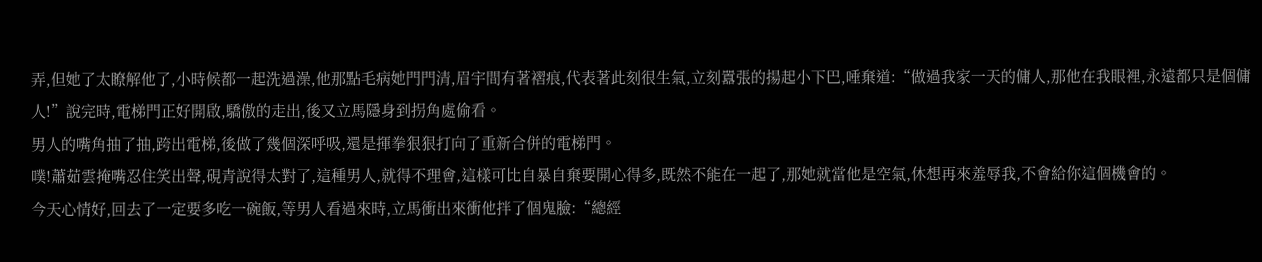弄,但她了太瞭解他了,小時候都一起洗過澡,他那點毛病她門門清,眉宇間有著褶痕,代表著此刻很生氣,立刻囂張的揚起小下巴,唾棄道:“做過我家一天的傭人,那他在我眼裡,永遠都只是個傭人!”說完時,電梯門正好開啟,驕傲的走出,後又立馬隱身到拐角處偷看。
男人的嘴角抽了抽,跨出電梯,後做了幾個深呼吸,還是揮拳狠狠打向了重新合併的電梯門。
噗!蕭茹雲掩嘴忍住笑出聲,硯青說得太對了,這種男人,就得不理會,這樣可比自暴自棄要開心得多,既然不能在一起了,那她就當他是空氣,休想再來羞辱我,不會給你這個機會的。
今天心情好,回去了一定要多吃一碗飯,等男人看過來時,立馬衝出來衝他拌了個鬼臉:“總經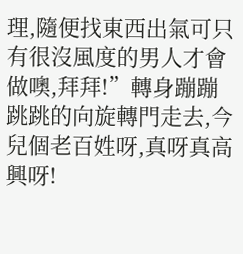理,隨便找東西出氣可只有很沒風度的男人才會做噢,拜拜!”轉身蹦蹦跳跳的向旋轉門走去,今兒個老百姓呀,真呀真高興呀!